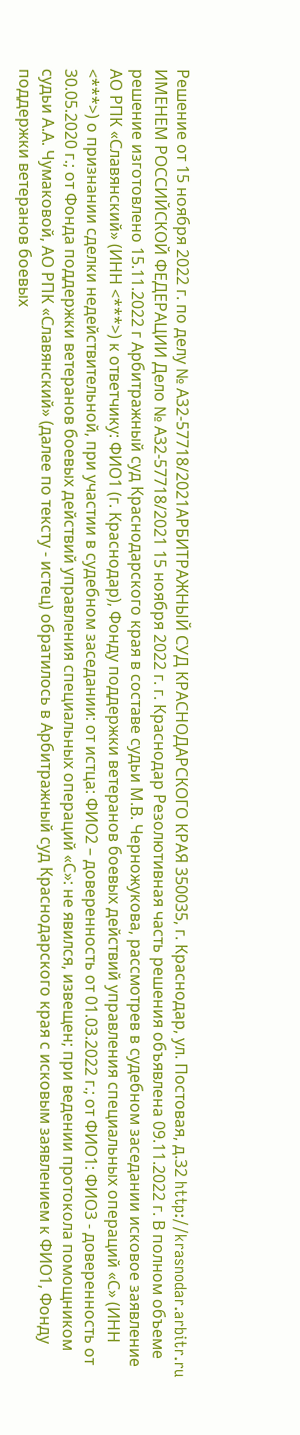Решение от 15 ноября 2022 г. по делу № А32-57718/2021АРБИТРАЖНЫЙ СУД КРАСНОДАРСКОГО КРАЯ 350035, г. Краснодар, ул. Постовая, д.32 http://krasnodar.arbitr.ru ИМЕНЕМ РОССИЙСКОЙ ФЕДЕРАЦИИ Дело № А32-57718/2021 15 ноября 2022 г. г. Краснодар Резолютивная часть решения объявлена 09.11.2022 г. В полном объеме решение изготовлено 15.11.2022 г Арбитражный суд Краснодарского края в составе судьи М.В. Черножукова, рассмотрев в судебном заседании исковое заявление АО РПК «Славянский» (ИНН <***>) к ответчику: ФИО1 (г. Краснодар), Фонду поддержки ветеранов боевых действий управления специальных операций «С» (ИНН <***>) о признании сделки недействительной, при участии в судебном заседании: от истца: ФИО2 – доверенность от 01.03.2022 г.; от ФИО1: ФИО3 - доверенность от 30.05.2020 г.; от Фонда поддержки ветеранов боевых действий управления специальных операций «С»: не явился, извещен; при ведении протокола помощником судьи А.А. Чумаковой, АО РПК «Славянский» (далее по тексту - истец) обратилось в Арбитражный суд Краснодарского края с исковым заявлением к ФИО1, Фонду поддержки ветеранов боевых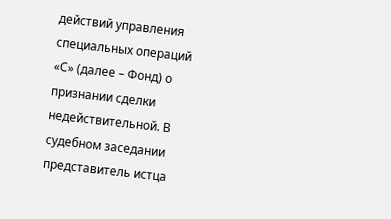действий управления специальных операций «С» (далее – Фонд) о признании сделки недействительной. В судебном заседании представитель истца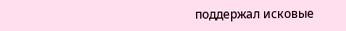поддержал исковые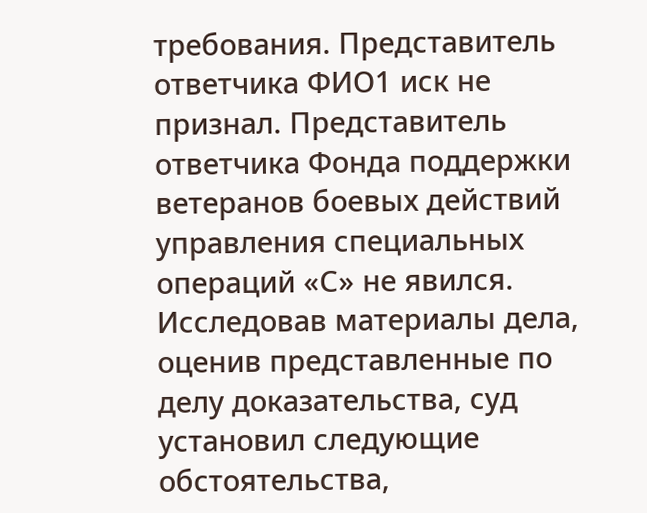требования. Представитель ответчика ФИО1 иск не признал. Представитель ответчика Фонда поддержки ветеранов боевых действий управления специальных операций «С» не явился. Исследовав материалы дела, оценив представленные по делу доказательства, суд установил следующие обстоятельства,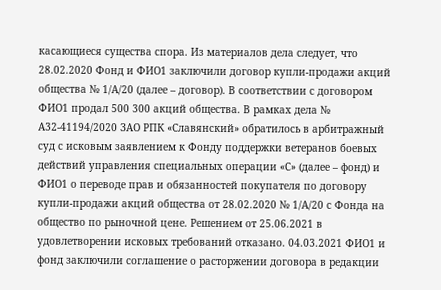касающиеся существа спора. Из материалов дела следует, что 28.02.2020 Фонд и ФИО1 заключили договор купли-продажи акций общества № 1/А/20 (далее – договор). В соответствии с договором ФИО1 продал 500 300 акций общества. В рамках дела № А32-41194/2020 ЗАО РПК «Славянский» обратилось в арбитражный суд с исковым заявлением к Фонду поддержки ветеранов боевых действий управления специальных операции «С» (далее – фонд) и ФИО1 о переводе прав и обязанностей покупателя по договору купли-продажи акций общества от 28.02.2020 № 1/А/20 с Фонда на общество по рыночной цене. Решением от 25.06.2021 в удовлетворении исковых требований отказано. 04.03.2021 ФИО1 и фонд заключили соглашение о расторжении договора в редакции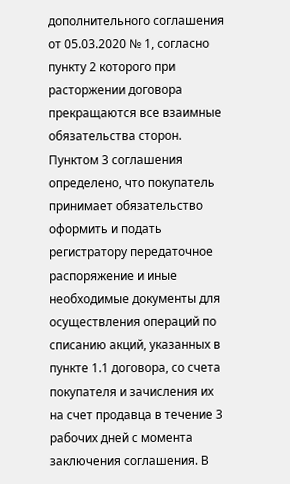дополнительного соглашения от 05.03.2020 № 1, согласно пункту 2 которого при расторжении договора прекращаются все взаимные обязательства сторон. Пунктом 3 соглашения определено, что покупатель принимает обязательство оформить и подать регистратору передаточное распоряжение и иные необходимые документы для осуществления операций по списанию акций, указанных в пункте 1.1 договора, со счета покупателя и зачисления их на счет продавца в течение 3 рабочих дней с момента заключения соглашения. В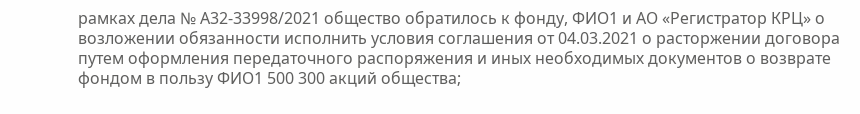рамках дела № А32-33998/2021 общество обратилось к фонду, ФИО1 и АО «Регистратор КРЦ» о возложении обязанности исполнить условия соглашения от 04.03.2021 о расторжении договора путем оформления передаточного распоряжения и иных необходимых документов о возврате фондом в пользу ФИО1 500 300 акций общества;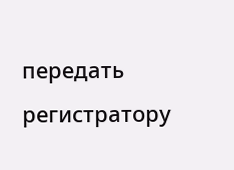передать регистратору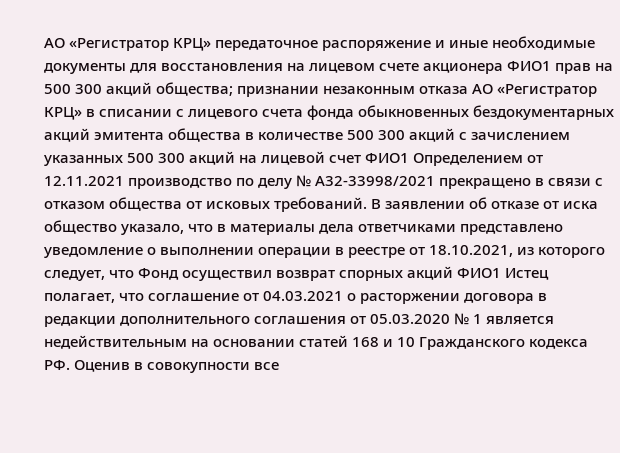АО «Регистратор КРЦ» передаточное распоряжение и иные необходимые документы для восстановления на лицевом счете акционера ФИО1 прав на 500 300 акций общества; признании незаконным отказа АО «Регистратор КРЦ» в списании с лицевого счета фонда обыкновенных бездокументарных акций эмитента общества в количестве 500 300 акций с зачислением указанных 500 300 акций на лицевой счет ФИО1 Определением от 12.11.2021 производство по делу № А32-33998/2021 прекращено в связи с отказом общества от исковых требований. В заявлении об отказе от иска общество указало, что в материалы дела ответчиками представлено уведомление о выполнении операции в реестре от 18.10.2021, из которого следует, что Фонд осуществил возврат спорных акций ФИО1 Истец полагает, что соглашение от 04.03.2021 о расторжении договора в редакции дополнительного соглашения от 05.03.2020 № 1 является недействительным на основании статей 168 и 10 Гражданского кодекса РФ. Оценив в совокупности все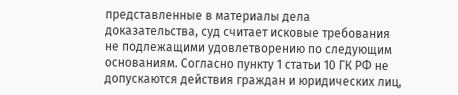представленные в материалы дела доказательства, суд считает исковые требования не подлежащими удовлетворению по следующим основаниям. Согласно пункту 1 статьи 10 ГК РФ не допускаются действия граждан и юридических лиц,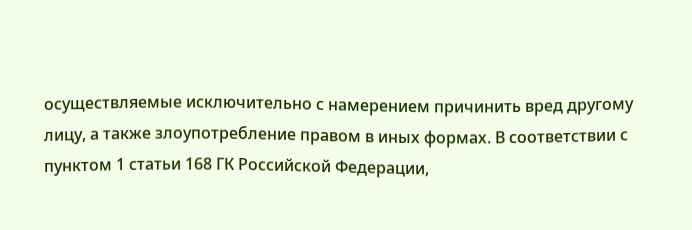осуществляемые исключительно с намерением причинить вред другому лицу, а также злоупотребление правом в иных формах. В соответствии с пунктом 1 статьи 168 ГК Российской Федерации,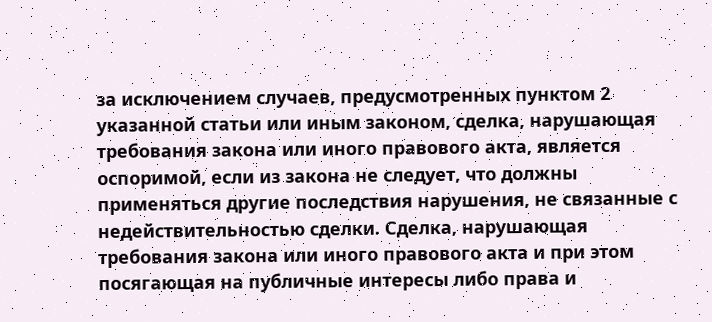за исключением случаев, предусмотренных пунктом 2 указанной статьи или иным законом, сделка, нарушающая требования закона или иного правового акта, является оспоримой, если из закона не следует, что должны применяться другие последствия нарушения, не связанные с недействительностью сделки. Сделка, нарушающая требования закона или иного правового акта и при этом посягающая на публичные интересы либо права и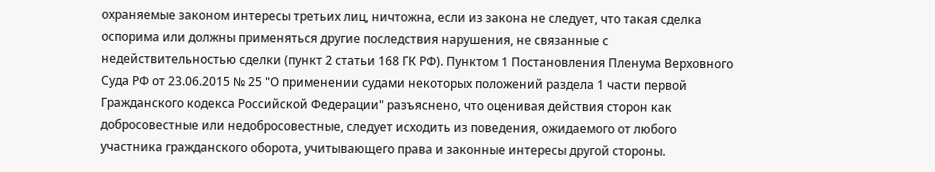охраняемые законом интересы третьих лиц, ничтожна, если из закона не следует, что такая сделка оспорима или должны применяться другие последствия нарушения, не связанные с недействительностью сделки (пункт 2 статьи 168 ГК РФ). Пунктом 1 Постановления Пленума Верховного Суда РФ от 23.06.2015 № 25 "О применении судами некоторых положений раздела 1 части первой Гражданского кодекса Российской Федерации" разъяснено, что оценивая действия сторон как добросовестные или недобросовестные, следует исходить из поведения, ожидаемого от любого участника гражданского оборота, учитывающего права и законные интересы другой стороны.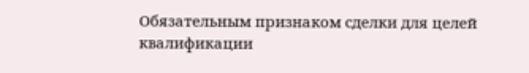Обязательным признаком сделки для целей квалификации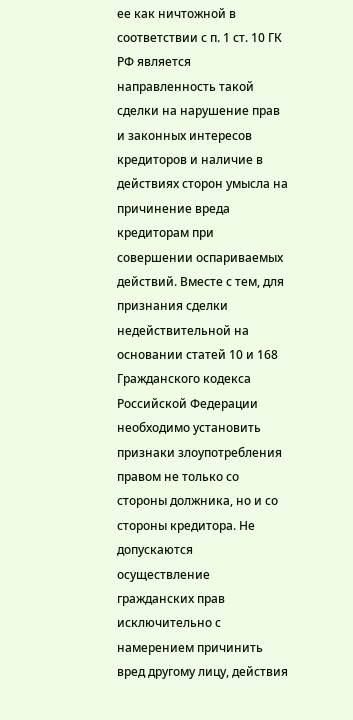ее как ничтожной в соответствии с п. 1 ст. 10 ГК РФ является направленность такой сделки на нарушение прав и законных интересов кредиторов и наличие в действиях сторон умысла на причинение вреда кредиторам при совершении оспариваемых действий. Вместе с тем, для признания сделки недействительной на основании статей 10 и 168 Гражданского кодекса Российской Федерации необходимо установить признаки злоупотребления правом не только со стороны должника, но и со стороны кредитора. Не допускаются осуществление гражданских прав исключительно с намерением причинить вред другому лицу, действия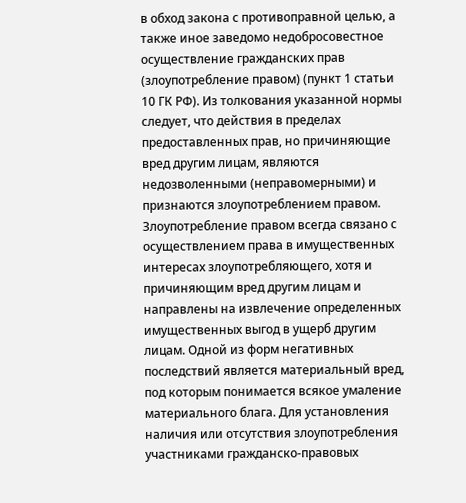в обход закона с противоправной целью, а также иное заведомо недобросовестное осуществление гражданских прав (злоупотребление правом) (пункт 1 статьи 10 ГК РФ). Из толкования указанной нормы следует, что действия в пределах предоставленных прав, но причиняющие вред другим лицам, являются недозволенными (неправомерными) и признаются злоупотреблением правом. Злоупотребление правом всегда связано с осуществлением права в имущественных интересах злоупотребляющего, хотя и причиняющим вред другим лицам и направлены на извлечение определенных имущественных выгод в ущерб другим лицам. Одной из форм негативных последствий является материальный вред, под которым понимается всякое умаление материального блага. Для установления наличия или отсутствия злоупотребления участниками гражданско-правовых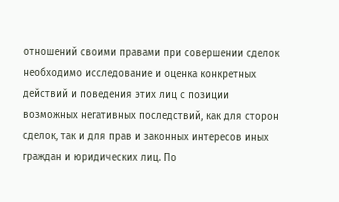отношений своими правами при совершении сделок необходимо исследование и оценка конкретных действий и поведения этих лиц с позиции возможных негативных последствий, как для сторон сделок, так и для прав и законных интересов иных граждан и юридических лиц. По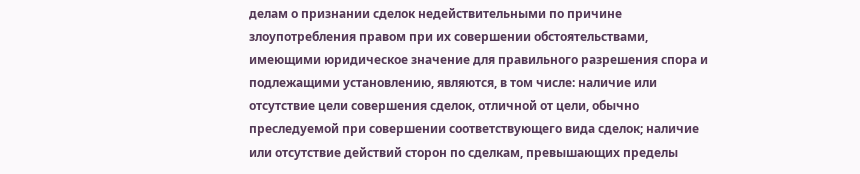делам о признании сделок недействительными по причине злоупотребления правом при их совершении обстоятельствами, имеющими юридическое значение для правильного разрешения спора и подлежащими установлению, являются, в том числе: наличие или отсутствие цели совершения сделок, отличной от цели, обычно преследуемой при совершении соответствующего вида сделок; наличие или отсутствие действий сторон по сделкам, превышающих пределы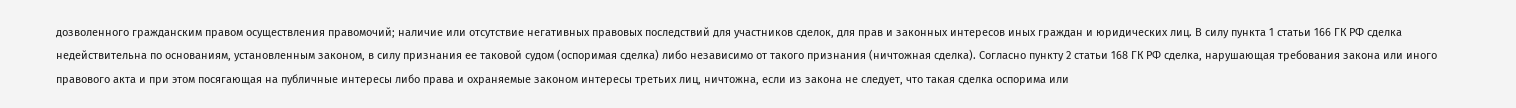дозволенного гражданским правом осуществления правомочий; наличие или отсутствие негативных правовых последствий для участников сделок, для прав и законных интересов иных граждан и юридических лиц. В силу пункта 1 статьи 166 ГК РФ сделка недействительна по основаниям, установленным законом, в силу признания ее таковой судом (оспоримая сделка) либо независимо от такого признания (ничтожная сделка). Согласно пункту 2 статьи 168 ГК РФ сделка, нарушающая требования закона или иного правового акта и при этом посягающая на публичные интересы либо права и охраняемые законом интересы третьих лиц, ничтожна, если из закона не следует, что такая сделка оспорима или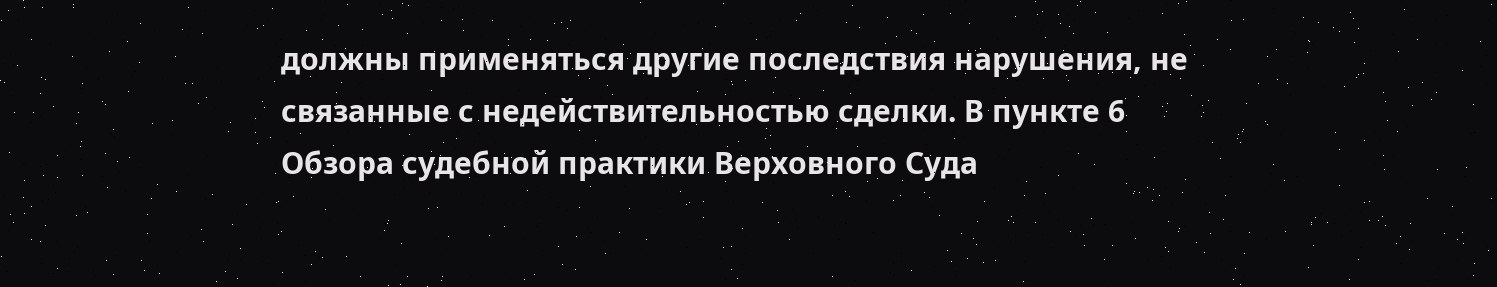должны применяться другие последствия нарушения, не связанные с недействительностью сделки. В пункте 6 Обзора судебной практики Верховного Суда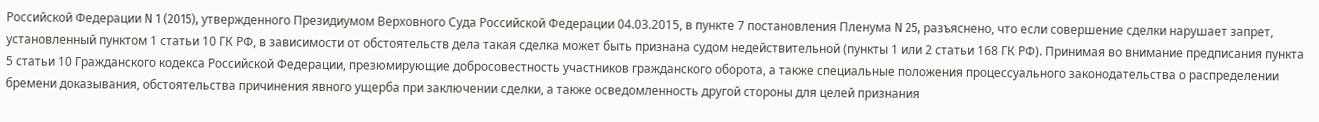Российской Федерации N 1 (2015), утвержденного Президиумом Верховного Суда Российской Федерации 04.03.2015, в пункте 7 постановления Пленума N 25, разъяснено, что если совершение сделки нарушает запрет, установленный пунктом 1 статьи 10 ГК РФ, в зависимости от обстоятельств дела такая сделка может быть признана судом недействительной (пункты 1 или 2 статьи 168 ГК РФ). Принимая во внимание предписания пункта 5 статьи 10 Гражданского кодекса Российской Федерации, презюмирующие добросовестность участников гражданского оборота, а также специальные положения процессуального законодательства о распределении бремени доказывания, обстоятельства причинения явного ущерба при заключении сделки, а также осведомленность другой стороны для целей признания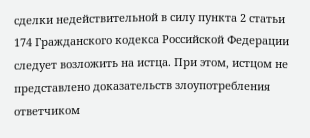сделки недействительной в силу пункта 2 статьи 174 Гражданского кодекса Российской Федерации следует возложить на истца. При этом, истцом не представлено доказательств злоупотребления ответчиком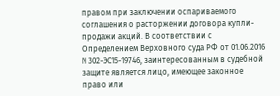правом при заключении оспариваемого соглашения о расторжении договора купли-продажи акций. В соответствии с Определением Верховного суда РФ от 01.06.2016 N 302-ЭС15-19746, заинтересованным в судебной защите является лицо, имеющее законное право или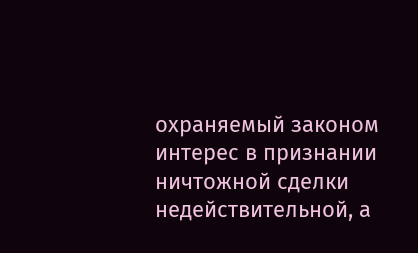охраняемый законом интерес в признании ничтожной сделки недействительной, а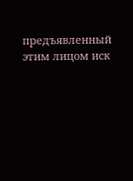предъявленный этим лицом иск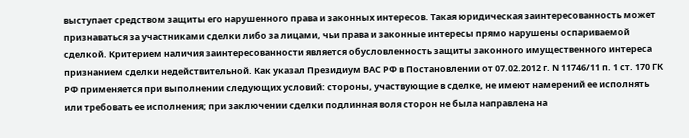выступает средством защиты его нарушенного права и законных интересов. Такая юридическая заинтересованность может признаваться за участниками сделки либо за лицами, чьи права и законные интересы прямо нарушены оспариваемой сделкой. Критерием наличия заинтересованности является обусловленность защиты законного имущественного интереса признанием сделки недействительной. Как указал Президиум ВАС РФ в Постановлении от 07.02.2012 г. N 11746/11 п. 1 ст. 170 ГК РФ применяется при выполнении следующих условий: стороны, участвующие в сделке, не имеют намерений ее исполнять или требовать ее исполнения; при заключении сделки подлинная воля сторон не была направлена на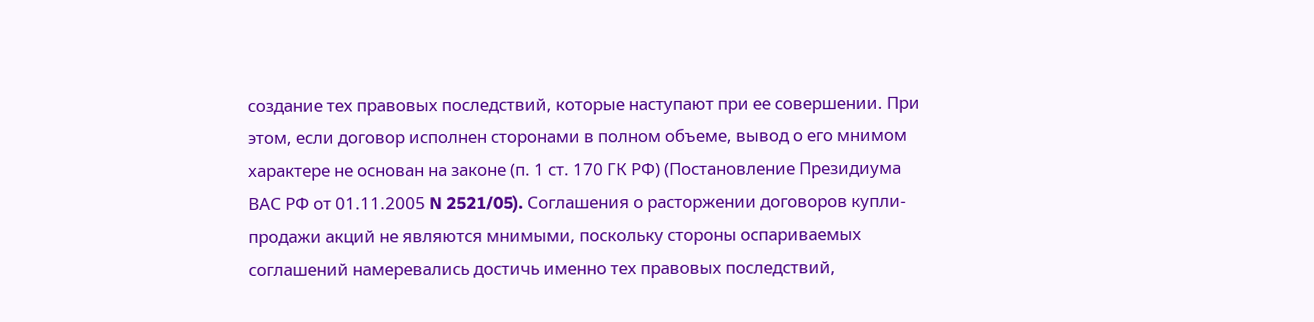создание тех правовых последствий, которые наступают при ее совершении. При этом, если договор исполнен сторонами в полном объеме, вывод о его мнимом характере не основан на законе (п. 1 ст. 170 ГК РФ) (Постановление Президиума ВАС РФ от 01.11.2005 N 2521/05). Соглашения о расторжении договоров купли-продажи акций не являются мнимыми, поскольку стороны оспариваемых соглашений намеревались достичь именно тех правовых последствий,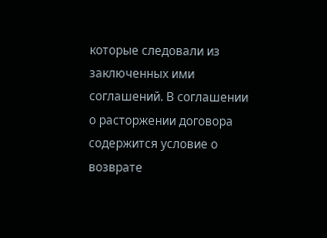которые следовали из заключенных ими соглашений. В соглашении о расторжении договора содержится условие о возврате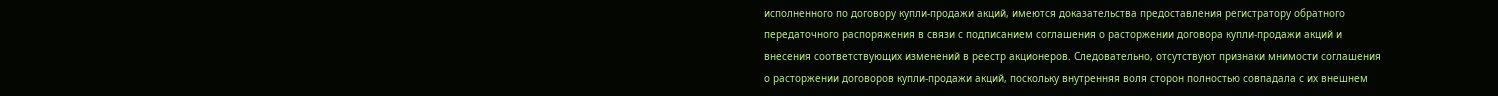исполненного по договору купли-продажи акций, имеются доказательства предоставления регистратору обратного передаточного распоряжения в связи с подписанием соглашения о расторжении договора купли-продажи акций и внесения соответствующих изменений в реестр акционеров. Следовательно, отсутствуют признаки мнимости соглашения о расторжении договоров купли-продажи акций, поскольку внутренняя воля сторон полностью совпадала с их внешнем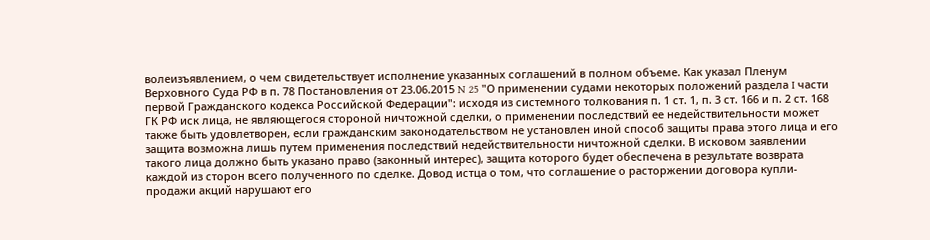волеизъявлением, о чем свидетельствует исполнение указанных соглашений в полном объеме. Как указал Пленум Верховного Суда РФ в п. 78 Постановления от 23.06.2015 N 25 "О применении судами некоторых положений раздела I части первой Гражданского кодекса Российской Федерации": исходя из системного толкования п. 1 ст. 1, п. 3 ст. 166 и п. 2 ст. 168 ГК РФ иск лица, не являющегося стороной ничтожной сделки, о применении последствий ее недействительности может также быть удовлетворен, если гражданским законодательством не установлен иной способ защиты права этого лица и его защита возможна лишь путем применения последствий недействительности ничтожной сделки. В исковом заявлении такого лица должно быть указано право (законный интерес), защита которого будет обеспечена в результате возврата каждой из сторон всего полученного по сделке. Довод истца о том, что соглашение о расторжении договора купли-продажи акций нарушают его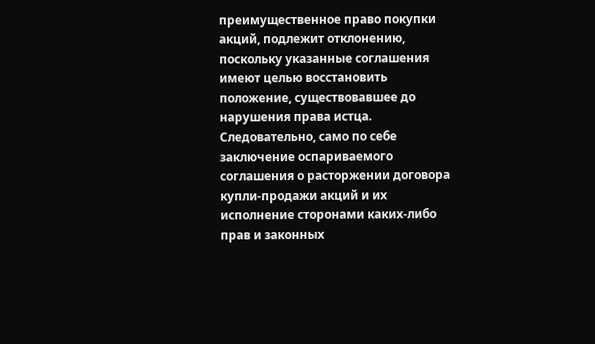преимущественное право покупки акций, подлежит отклонению, поскольку указанные соглашения имеют целью восстановить положение, существовавшее до нарушения права истца. Следовательно, само по себе заключение оспариваемого соглашения о расторжении договора купли-продажи акций и их исполнение сторонами каких-либо прав и законных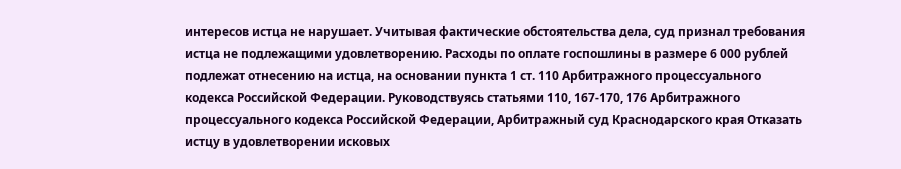интересов истца не нарушает. Учитывая фактические обстоятельства дела, суд признал требования истца не подлежащими удовлетворению. Расходы по оплате госпошлины в размере 6 000 рублей подлежат отнесению на истца, на основании пункта 1 ст. 110 Арбитражного процессуального кодекса Российской Федерации. Руководствуясь статьями 110, 167-170, 176 Арбитражного процессуального кодекса Российской Федерации, Арбитражный суд Краснодарского края Отказать истцу в удовлетворении исковых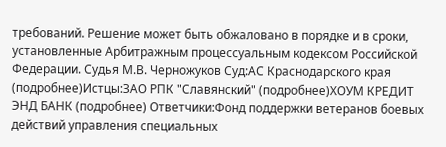требований. Решение может быть обжаловано в порядке и в сроки, установленные Арбитражным процессуальным кодексом Российской Федерации. Судья М.В. Черножуков Суд:АС Краснодарского края (подробнее)Истцы:ЗАО РПК "Славянский" (подробнее)ХОУМ КРЕДИТ ЭНД БАНК (подробнее) Ответчики:Фонд поддержки ветеранов боевых действий управления специальных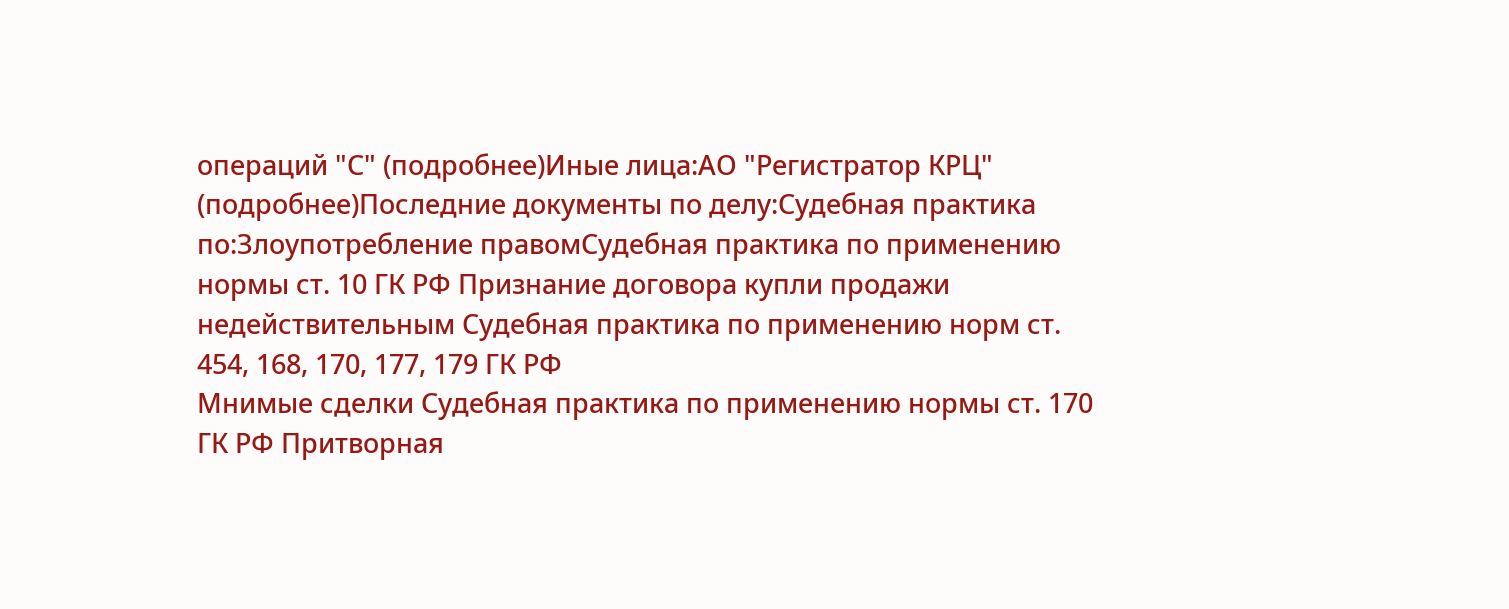операций "С" (подробнее)Иные лица:АО "Регистратор КРЦ" (подробнее)Последние документы по делу:Судебная практика по:Злоупотребление правомСудебная практика по применению нормы ст. 10 ГК РФ Признание договора купли продажи недействительным Судебная практика по применению норм ст. 454, 168, 170, 177, 179 ГК РФ
Мнимые сделки Судебная практика по применению нормы ст. 170 ГК РФ Притворная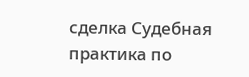сделка Судебная практика по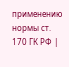применению нормы ст. 170 ГК РФ |